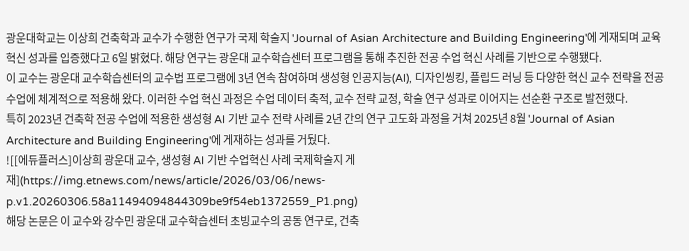광운대학교는 이상희 건축학과 교수가 수행한 연구가 국제 학술지 'Journal of Asian Architecture and Building Engineering'에 게재되며 교육 혁신 성과를 입증했다고 6일 밝혔다. 해당 연구는 광운대 교수학습센터 프로그램을 통해 추진한 전공 수업 혁신 사례를 기반으로 수행됐다.
이 교수는 광운대 교수학습센터의 교수법 프로그램에 3년 연속 참여하며 생성형 인공지능(AI), 디자인씽킹, 플립드 러닝 등 다양한 혁신 교수 전략을 전공 수업에 체계적으로 적용해 왔다. 이러한 수업 혁신 과정은 수업 데이터 축적, 교수 전략 교정, 학술 연구 성과로 이어지는 선순환 구조로 발전했다.
특히 2023년 건축학 전공 수업에 적용한 생성형 AI 기반 교수 전략 사례를 2년 간의 연구 고도화 과정을 거쳐 2025년 8월 'Journal of Asian Architecture and Building Engineering'에 게재하는 성과를 거뒀다.
![[에듀플러스]이상희 광운대 교수, 생성형 AI 기반 수업혁신 사례 국제학술지 게재](https://img.etnews.com/news/article/2026/03/06/news-p.v1.20260306.58a11494094844309be9f54eb1372559_P1.png)
해당 논문은 이 교수와 강수민 광운대 교수학습센터 초빙교수의 공동 연구로, 건축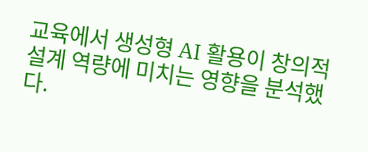교육에서 생성형 AI 활용이 창의적 설계 역량에 미치는 영향을 분석했다.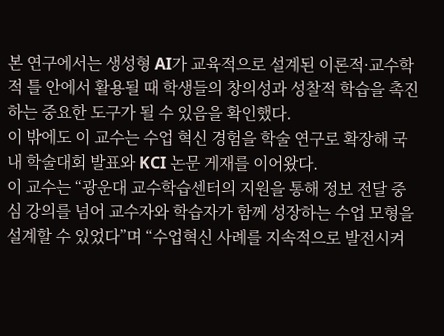본 연구에서는 생성형 AI가 교육적으로 설계된 이론적·교수학적 틀 안에서 활용될 때 학생들의 창의성과 성찰적 학습을 촉진하는 중요한 도구가 될 수 있음을 확인했다.
이 밖에도 이 교수는 수업 혁신 경험을 학술 연구로 확장해 국내 학술대회 발표와 KCI 논문 게재를 이어왔다.
이 교수는 “광운대 교수학습센터의 지원을 통해 정보 전달 중심 강의를 넘어 교수자와 학습자가 함께 성장하는 수업 모형을 설계할 수 있었다”며 “수업혁신 사례를 지속적으로 발전시켜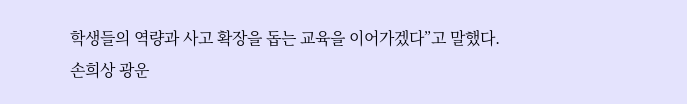학생들의 역량과 사고 확장을 돕는 교육을 이어가겠다”고 말했다.
손희상 광운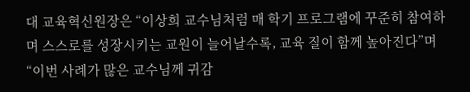대 교육혁신원장은 “이상희 교수님처럼 매 학기 프로그램에 꾸준히 참여하며 스스로를 성장시키는 교원이 늘어날수록, 교육 질이 함께 높아진다”며 “이번 사례가 많은 교수님께 귀감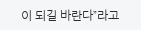이 되길 바란다”라고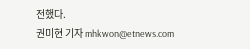전했다.
권미현 기자 mhkwon@etnews.com